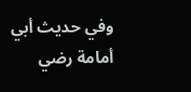وفي حديث أبي أمامة رضي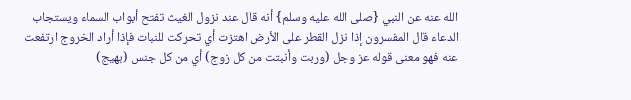الله عنه عن النبي {صلى الله عليه وسلم} أنه قال عند نزول الغيث تفتح أبواب السماء ويستجاب الدعاء قال المفسرون إذا نزل القطر على الأرض اهتزت أي تحركت للنبات فإذا أراد الخروج ارتفعت عنه فهو معنى قوله عز وجل (وربت وأنبتت من كل زوج) أي من كل جنس (بهيج)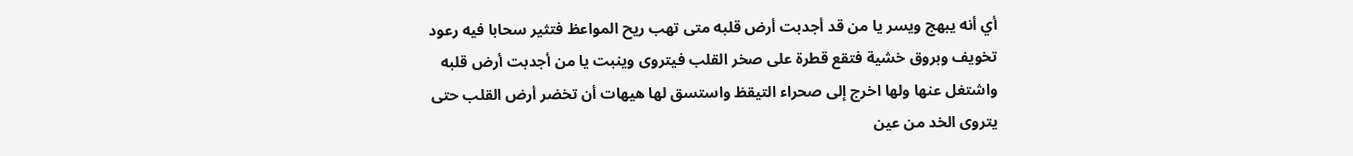أي أنه يبهج ويسر يا من قد أجدبت أرض قلبه متى تهب ريح المواعظ فتثير سحابا فيه رعود تخويف وبروق خشية فتقع قطرة على صخر القلب فيتروى وينبت يا من أجدبت أرض قلبه واشتغل عنها ولها اخرج إلى صحراء التيقظ واستسق لها هيهات أن تخضر أرض القلب حتى يتروى الخد من عين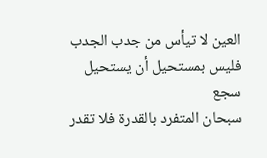العين لا تيأس من جدب الجدب فليس بمستحيل أن يستحيل
سجع
سبحان المتفرد بالقدرة فلا تقدر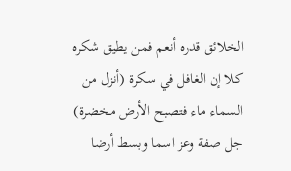الخلائق قدره أنعم فمن يطيق شكره كلا إن الغافل في سكرة (أنزل من السماء ماء فتصبح الأرض مخضرة) جل صفة وعز اسما وبسط أرضا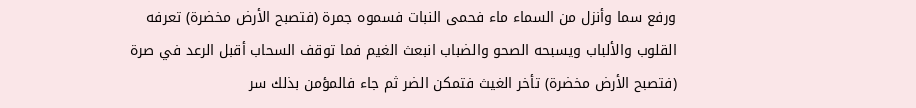ورفع سما وأنزل من السماء ماء فحمى النبات فسموه جمرة (فتصبح الأرض مخضرة) تعرفه القلوب والألباب ويسبحه الصحو والضباب انبعث الغيم فما توقف السحاب أقبل الرعد في صرة (فتصبح الأرض مخضرة) تأخر الغيث فتمكن الضر ثم جاء فالمؤمن بذلك سر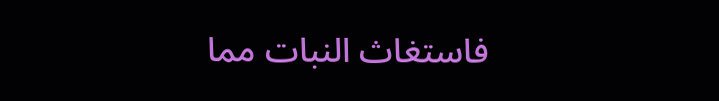فاستغاث النبات مما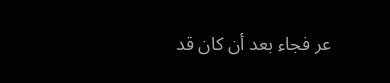عر فجاء بعد أن كان قد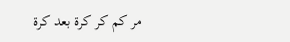مر كم كر كرة بعد كرة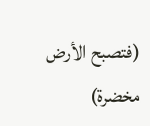(فتصبح الأرض مخضرة)